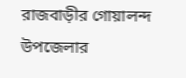রাজবাড়ীর গোয়ালন্দ উপজেলার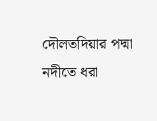দৌলতদিয়ার পদ্মা নদীতে ধরা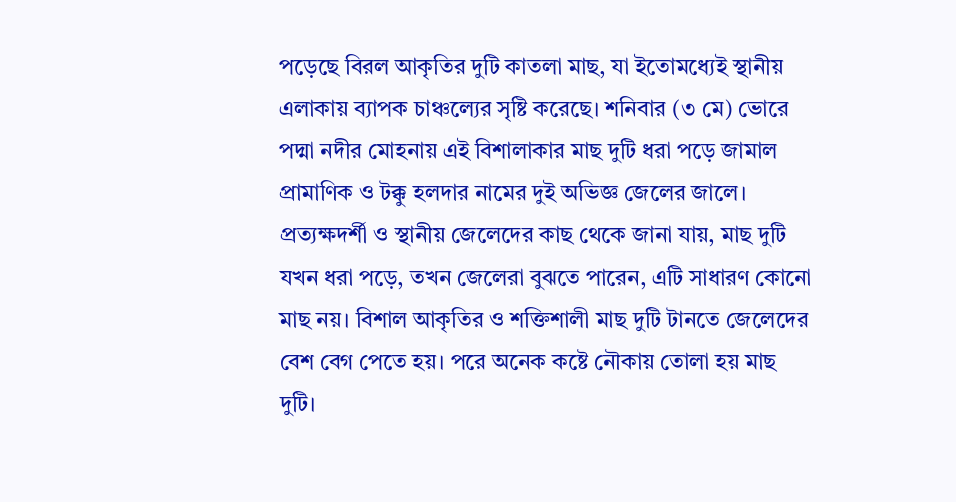পড়েছে বিরল আকৃতির দুটি কাতলা মাছ, যা ইতোমধ্যেই স্থানীয় এলাকায় ব্যাপক চাঞ্চল্যের সৃষ্টি করেছে। শনিবার (৩ মে) ভোরে পদ্মা নদীর মোহনায় এই বিশালাকার মাছ দুটি ধরা পড়ে জামাল প্রামাণিক ও টক্কু হলদার নামের দুই অভিজ্ঞ জেলের জালে।
প্রত্যক্ষদর্শী ও স্থানীয় জেলেদের কাছ থেকে জানা যায়, মাছ দুটি যখন ধরা পড়ে, তখন জেলেরা বুঝতে পারেন, এটি সাধারণ কোনো মাছ নয়। বিশাল আকৃতির ও শক্তিশালী মাছ দুটি টানতে জেলেদের বেশ বেগ পেতে হয়। পরে অনেক কষ্টে নৌকায় তোলা হয় মাছ দুটি।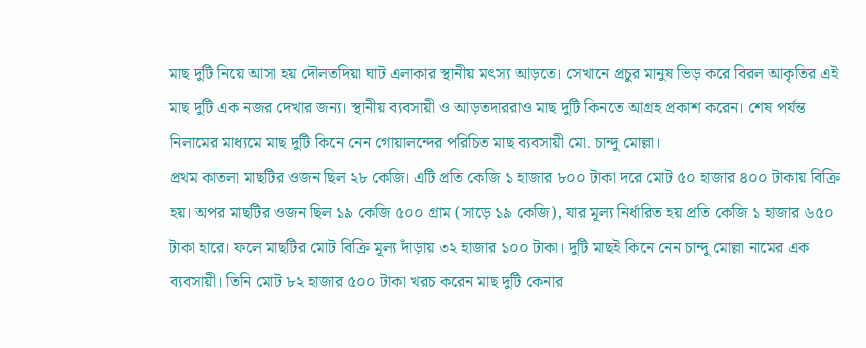মাছ দুটি নিয়ে আসা হয় দৌলতদিয়া ঘাট এলাকার স্থানীয় মৎস্য আড়তে। সেখানে প্রচুর মানুষ ভিড় করে বিরল আকৃতির এই মাছ দুটি এক নজর দেখার জন্য। স্থানীয় ব্যবসায়ী ও আড়তদাররাও মাছ দুটি কিনতে আগ্রহ প্রকাশ করেন। শেষ পর্যন্ত নিলামের মাধ্যমে মাছ দুটি কিনে নেন গোয়ালন্দের পরিচিত মাছ ব্যবসায়ী মো. চান্দু মোল্লা।
প্রথম কাতলা মাছটির ওজন ছিল ২৮ কেজি। এটি প্রতি কেজি ১ হাজার ৮০০ টাকা দরে মোট ৫০ হাজার ৪০০ টাকায় বিক্রি হয়। অপর মাছটির ওজন ছিল ১৯ কেজি ৫০০ গ্রাম (সাড়ে ১৯ কেজি), যার মূল্য নির্ধারিত হয় প্রতি কেজি ১ হাজার ৬৫০ টাকা হারে। ফলে মাছটির মোট বিক্রি মূল্য দাঁড়ায় ৩২ হাজার ১০০ টাকা। দুটি মাছই কিনে নেন চান্দু মোল্লা নামের এক ব্যবসায়ী। তিনি মোট ৮২ হাজার ৫০০ টাকা খরচ করেন মাছ দুটি কেনার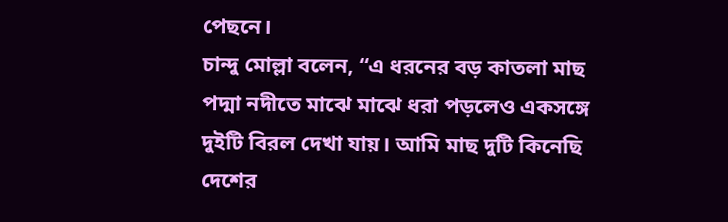পেছনে।
চান্দু মোল্লা বলেন, “এ ধরনের বড় কাতলা মাছ পদ্মা নদীতে মাঝে মাঝে ধরা পড়লেও একসঙ্গে দুইটি বিরল দেখা যায়। আমি মাছ দুটি কিনেছি দেশের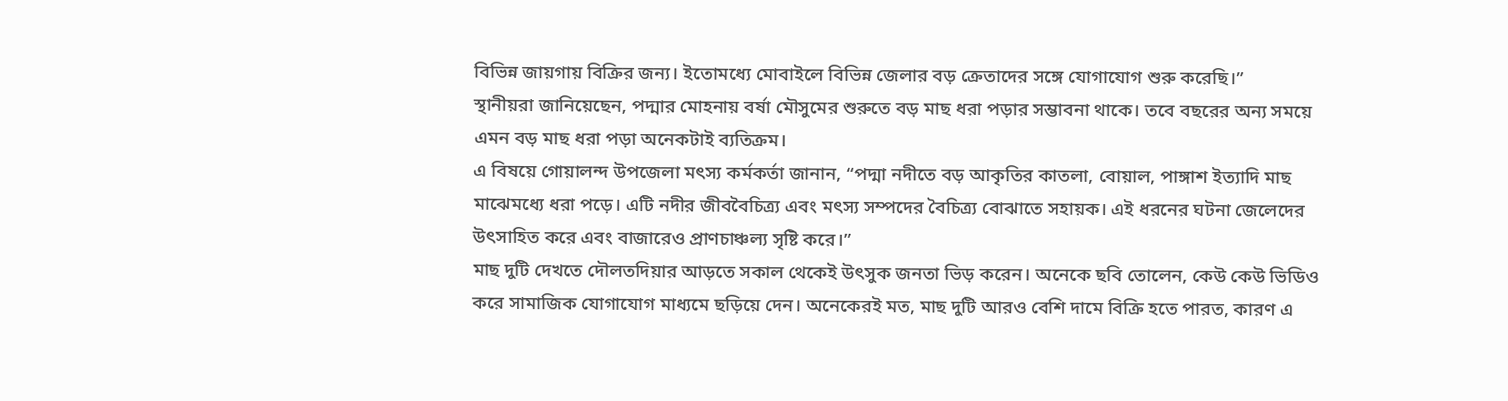বিভিন্ন জায়গায় বিক্রির জন্য। ইতোমধ্যে মোবাইলে বিভিন্ন জেলার বড় ক্রেতাদের সঙ্গে যোগাযোগ শুরু করেছি।”
স্থানীয়রা জানিয়েছেন, পদ্মার মোহনায় বর্ষা মৌসুমের শুরুতে বড় মাছ ধরা পড়ার সম্ভাবনা থাকে। তবে বছরের অন্য সময়ে এমন বড় মাছ ধরা পড়া অনেকটাই ব্যতিক্রম।
এ বিষয়ে গোয়ালন্দ উপজেলা মৎস্য কর্মকর্তা জানান, “পদ্মা নদীতে বড় আকৃতির কাতলা, বোয়াল, পাঙ্গাশ ইত্যাদি মাছ মাঝেমধ্যে ধরা পড়ে। এটি নদীর জীববৈচিত্র্য এবং মৎস্য সম্পদের বৈচিত্র্য বোঝাতে সহায়ক। এই ধরনের ঘটনা জেলেদের উৎসাহিত করে এবং বাজারেও প্রাণচাঞ্চল্য সৃষ্টি করে।”
মাছ দুটি দেখতে দৌলতদিয়ার আড়তে সকাল থেকেই উৎসুক জনতা ভিড় করেন। অনেকে ছবি তোলেন, কেউ কেউ ভিডিও করে সামাজিক যোগাযোগ মাধ্যমে ছড়িয়ে দেন। অনেকেরই মত, মাছ দুটি আরও বেশি দামে বিক্রি হতে পারত, কারণ এ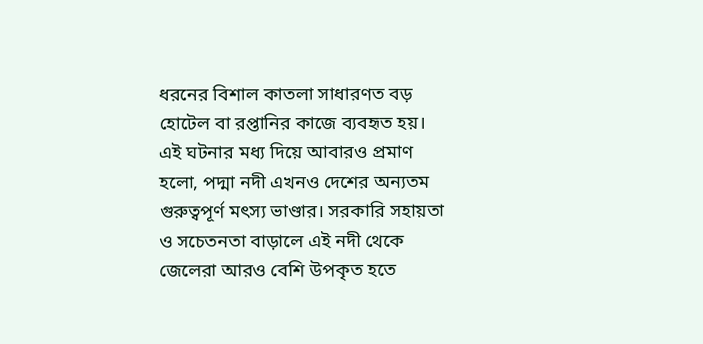ধরনের বিশাল কাতলা সাধারণত বড় হোটেল বা রপ্তানির কাজে ব্যবহৃত হয়।
এই ঘটনার মধ্য দিয়ে আবারও প্রমাণ হলো, পদ্মা নদী এখনও দেশের অন্যতম গুরুত্বপূর্ণ মৎস্য ভাণ্ডার। সরকারি সহায়তা ও সচেতনতা বাড়ালে এই নদী থেকে জেলেরা আরও বেশি উপকৃত হতে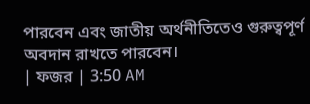পারবেন এবং জাতীয় অর্থনীতিতেও গুরুত্বপূর্ণ অবদান রাখতে পারবেন।
| ফজর | 3:50 AM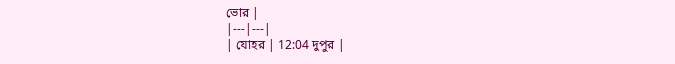ভোর |
|---|---|
| যোহর | 12:04 দুপুর |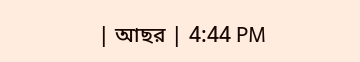| আছর | 4:44 PM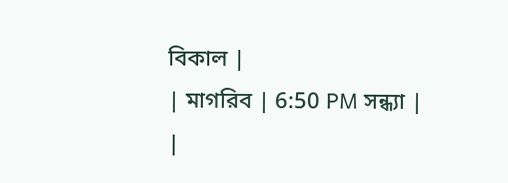বিকাল |
| মাগরিব | 6:50 PM সন্ধ্যা |
|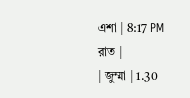এশা | 8:17 PM রাত |
| জুম্মা | 1.30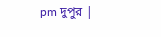pm দুপুর |